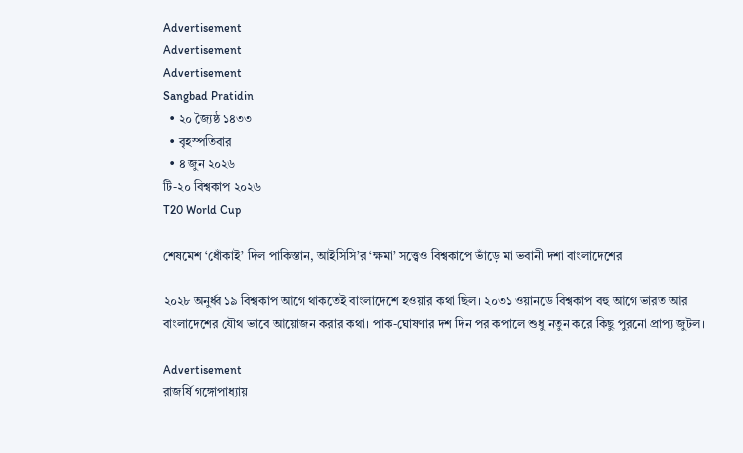Advertisement
Advertisement
Advertisement
Sangbad Pratidin
  • ২০ জ্যৈষ্ঠ ১৪৩৩
  • বৃহস্পতিবার
  • ৪ জুন ২০২৬
টি-২০ বিশ্বকাপ ২০২৬
T20 World Cup

শেষমেশ ‘ধোঁকাই’ দিল পাকিস্তান, আইসিসি’র ‘ক্ষমা’ সত্ত্বেও বিশ্বকাপে ভাঁড়ে মা ভবানী দশা বাংলাদেশের

২০২৮ অনুর্ধ্ব ১৯ বিশ্বকাপ আগে থাকতেই বাংলাদেশে হওয়ার কথা ছিল। ২০৩১ ওয়ানডে বিশ্বকাপ বহু আগে ভারত আর বাংলাদেশের যৌথ ভাবে আয়োজন করার কথা। পাক-ঘোষণার দশ দিন পর কপালে শুধু নতুন করে কিছু পুরনো প্রাপ্য জুটল।

Advertisement
রাজর্ষি গঙ্গোপাধ্যায়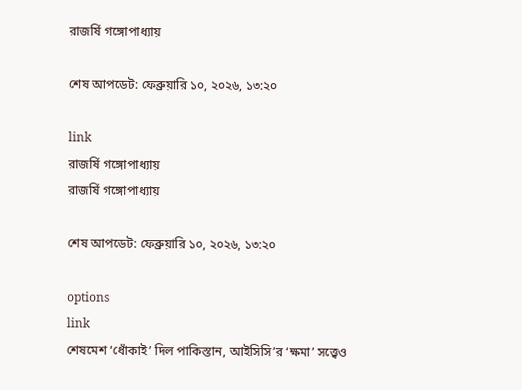রাজর্ষি গঙ্গোপাধ্যায়

শেষ আপডেট: ফেব্রুয়ারি ১০, ২০২৬, ১৩:২০

link
রাজর্ষি গঙ্গোপাধ্যায়
রাজর্ষি গঙ্গোপাধ্যায়

শেষ আপডেট: ফেব্রুয়ারি ১০, ২০২৬, ১৩:২০

options
link
শেষমেশ ‘ধোঁকাই’ দিল পাকিস্তান, আইসিসি’র ‘ক্ষমা’ সত্ত্বেও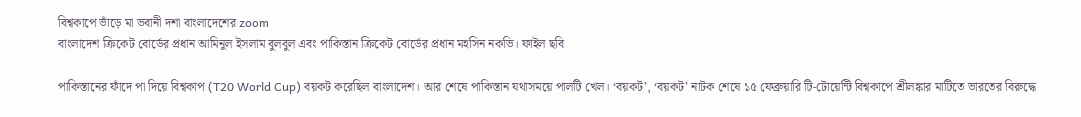বিশ্বকাপে ভাঁড়ে মা ভবানী দশা বাংলাদেশের zoom
বাংলাদেশ ক্রিকেট বোর্ডের প্রধান আমিনুল ইসলাম বুলবুল এবং পাকিস্তান ক্রিকেট বোর্ডের প্রধান মহসিন নকভি। ফাইল ছবি

পাকিস্তানের ফাঁদে পা দিয়ে বিশ্বকাপ (T20 World Cup) বয়কট করেছিল বাংলাদেশ। আর শেষে পাকিস্তান যথাসময়ে পালটি খেল। ‘বয়কট’, ‘বয়কট’ নাটক শেষে ১৫ ফেব্রুয়ারি টি-টোয়েন্টি বিশ্বকাপে শ্রীলঙ্কার মাটিতে ভারতের বিরুদ্ধে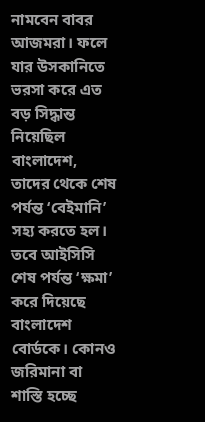নামবেন বাবর আজমরা। ফলে যার উসকানিতে ভরসা করে এত বড় সিদ্ধান্ত নিয়েছিল বাংলাদেশ, তাদের থেকে শেষ পর্যন্ত ‘বেইমানি’ সহ্য করতে হল। তবে আইসিসি শেষ পর্যন্ত ‘ক্ষমা’ করে দিয়েছে বাংলাদেশ বোর্ডকে। কোনও জরিমানা বা শাস্তি হচ্ছে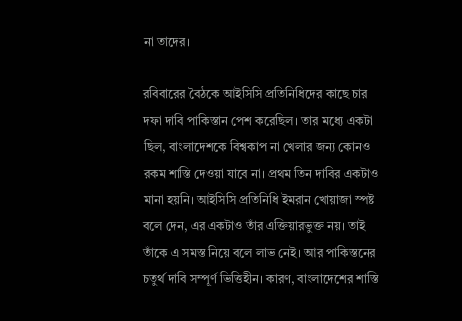না তাদের।

রবিবারের বৈঠকে আইসিসি প্রতিনিধিদের কাছে চার দফা দাবি পাকিস্তান পেশ করেছিল। তার মধ্যে একটা ছিল, বাংলাদেশকে বিশ্বকাপ না খেলার জন্য কোনও রকম শাস্তি দেওয়া যাবে না। প্রথম তিন দাবির একটাও মানা হয়নি। আইসিসি প্রতিনিধি ইমরান খোয়াজা স্পষ্ট বলে দেন, এর একটাও তাঁর এক্তিয়ারভুক্ত নয়। তাই তাঁকে এ সমস্ত নিয়ে বলে লাভ নেই। আর পাকিস্তনের চতুর্থ দাবি সম্পূর্ণ ভিত্তিহীন। কারণ, বাংলাদেশের শাস্তি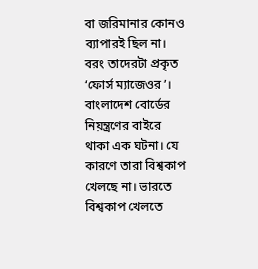বা জরিমানার কোনও ব্যাপারই ছিল না। বরং তাদেরটা প্রকৃত ‘ফোর্স ম্যাজেওর’। বাংলাদেশ বোর্ডের নিয়ন্ত্রণের বাইরে থাকা এক ঘটনা। যে কারণে তারা বিশ্বকাপ খেলছে না। ভারতে বিশ্বকাপ খেলতে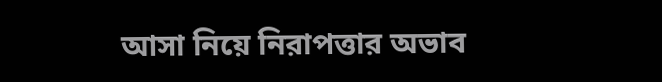আসা নিয়ে নিরাপত্তার অভাব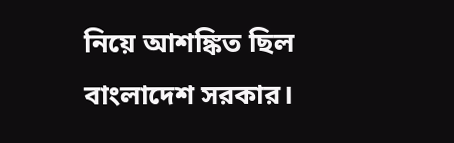নিয়ে আশঙ্কিত ছিল বাংলাদেশ সরকার।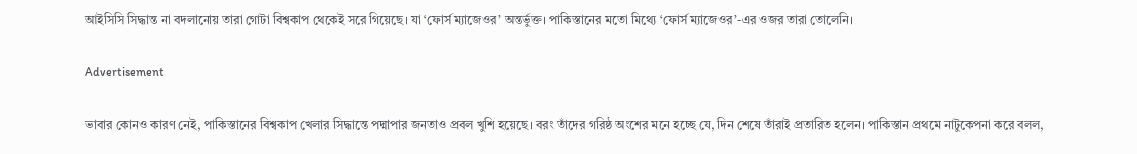আইসিসি সিদ্ধান্ত না বদলানোয় তারা গোটা বিশ্বকাপ থেকেই সরে গিয়েছে। যা ‘ফোর্স ম্যাজেওর’ অন্তর্ভুক্ত। পাকিস্তানের মতো মিথ্যে ‘ফোর্স ম্যাজেওর’-এর ওজর তারা তোলেনি।

Advertisement

ভাবার কোনও কারণ নেই, পাকিস্তানের বিশ্বকাপ খেলার সিদ্ধান্তে পদ্মাপার জনতাও প্রবল খুশি হয়েছে। বরং তাঁদের গরিষ্ঠ অংশের মনে হচ্ছে যে, দিন শেষে তাঁরাই প্রতারিত হলেন। পাকিস্তান প্রথমে নাটুকেপনা করে বলল,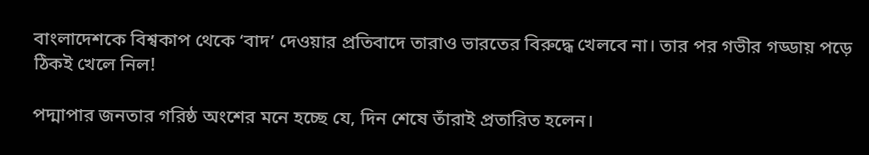বাংলাদেশকে বিশ্বকাপ থেকে ‘বাদ’ দেওয়ার প্রতিবাদে তারাও ভারতের বিরুদ্ধে খেলবে না। তার পর গভীর গড্ডায় পড়ে ঠিকই খেলে নিল!

পদ্মাপার জনতার গরিষ্ঠ অংশের মনে হচ্ছে যে, দিন শেষে তাঁরাই প্রতারিত হলেন।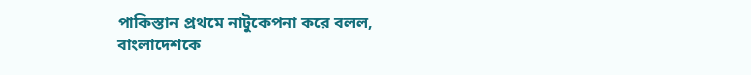পাকিস্তান প্রথমে নাটুকেপনা করে বলল, বাংলাদেশকে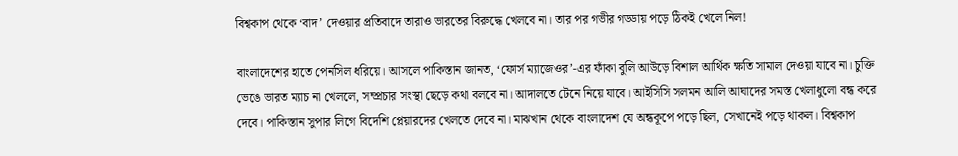বিশ্বকাপ থেকে ‘বাদ’ দেওয়ার প্রতিবাদে তারাও ভারতের বিরুদ্ধে খেলবে না। তার পর গভীর গড্ডায় পড়ে ঠিকই খেলে নিল!

বাংলাদেশের হাতে পেনসিল ধরিয়ে। আসলে পাকিস্তান জানত, ‘ফোর্স ম্যাজেওর’-এর ফাঁকা বুলি আউড়ে বিশাল আর্থিক ক্ষতি সামাল দেওয়া যাবে না। চুক্তি ভেঙে ভারত ম্যাচ না খেললে, সম্প্রচার সংস্থা ছেড়ে কথা বলবে না। আদালতে টেনে নিয়ে যাবে। আইসিসি সলমন আলি আঘাদের সমস্ত খেলাধুলো বন্ধ করে দেবে। পাকিস্তান সুপার লিগে বিদেশি প্লেয়ারদের খেলতে দেবে না। মাঝখান থেকে বাংলাদেশ যে অন্ধকূপে পড়ে ছিল, সেখানেই পড়ে থাকল। বিশ্বকাপ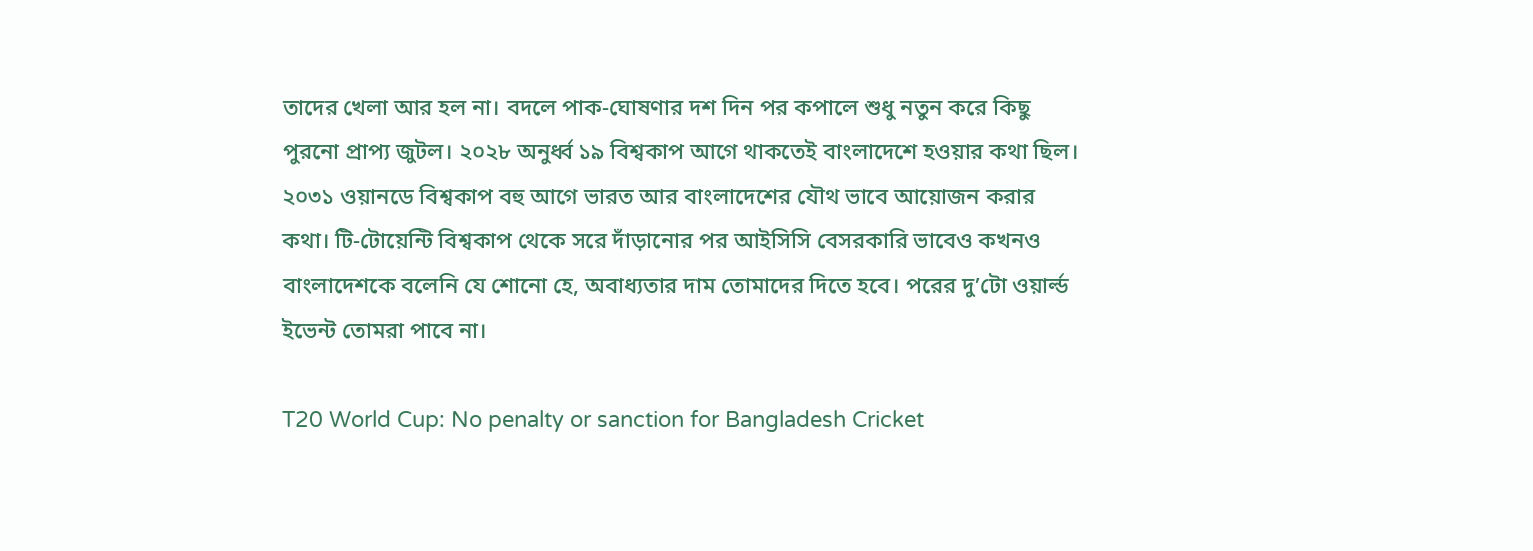তাদের খেলা আর হল না। বদলে পাক-ঘোষণার দশ দিন পর কপালে শুধু নতুন করে কিছু পুরনো প্রাপ্য জুটল। ২০২৮ অনুর্ধ্ব ১৯ বিশ্বকাপ আগে থাকতেই বাংলাদেশে হওয়ার কথা ছিল। ২০৩১ ওয়ানডে বিশ্বকাপ বহু আগে ভারত আর বাংলাদেশের যৌথ ভাবে আয়োজন করার কথা। টি-টোয়েন্টি বিশ্বকাপ থেকে সরে দাঁড়ানোর পর আইসিসি বেসরকারি ভাবেও কখনও বাংলাদেশকে বলেনি যে শোনো হে, অবাধ্যতার দাম তোমাদের দিতে হবে। পরের দু’টো ওয়ার্ল্ড ইভেন্ট তোমরা পাবে না।

T20 World Cup: No penalty or sanction for Bangladesh Cricket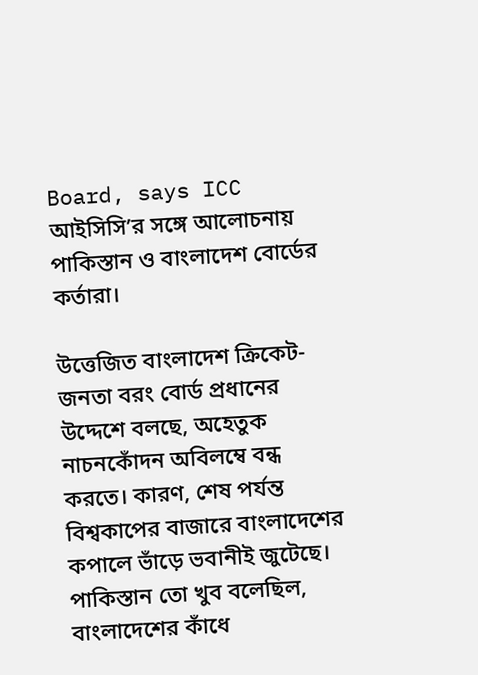Board, says ICC
আইসিসি’র সঙ্গে আলোচনায় পাকিস্তান ও বাংলাদেশ বোর্ডের কর্তারা।

উত্তেজিত বাংলাদেশ ক্রিকেট-জনতা বরং বোর্ড প্রধানের উদ্দেশে বলছে, অহেতুক নাচনকোঁদন অবিলম্বে বন্ধ করতে। কারণ, শেষ পর্যন্ত বিশ্বকাপের বাজারে বাংলাদেশের কপালে ভাঁড়ে ভবানীই জুটেছে। পাকিস্তান তো খুব বলেছিল, বাংলাদেশের কাঁধে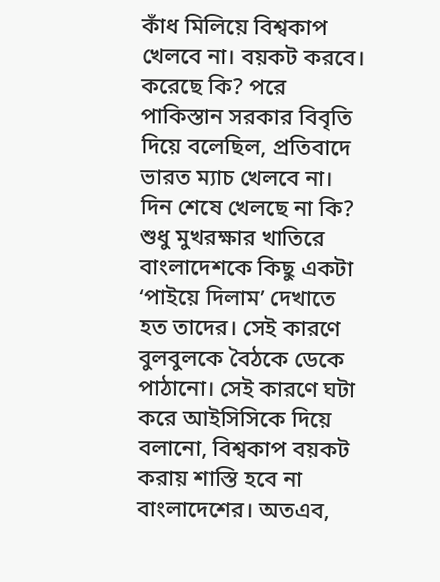কাঁধ মিলিয়ে বিশ্বকাপ খেলবে না। বয়কট করবে। করেছে কি? পরে পাকিস্তান সরকার বিবৃতি দিয়ে বলেছিল, প্রতিবাদে ভারত ম্যাচ খেলবে না। দিন শেষে খেলছে না কি? শুধু মুখরক্ষার খাতিরে বাংলাদেশকে কিছু একটা ‘পাইয়ে দিলাম’ দেখাতে হত তাদের। সেই কারণে বুলবুলকে বৈঠকে ডেকে পাঠানো। সেই কারণে ঘটা করে আইসিসিকে দিয়ে বলানো, বিশ্বকাপ বয়কট করায় শাস্তি হবে না বাংলাদেশের। অতএব,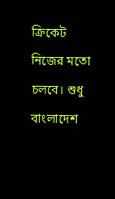ক্রিকেট নিজের মতো চলবে। শুধু বাংলাদেশ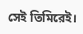সেই তিমিরেই।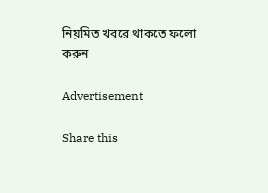নিয়মিত খবরে থাকতে ফলো করুন

Advertisement

Share this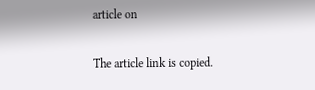article on

The article link is copied.